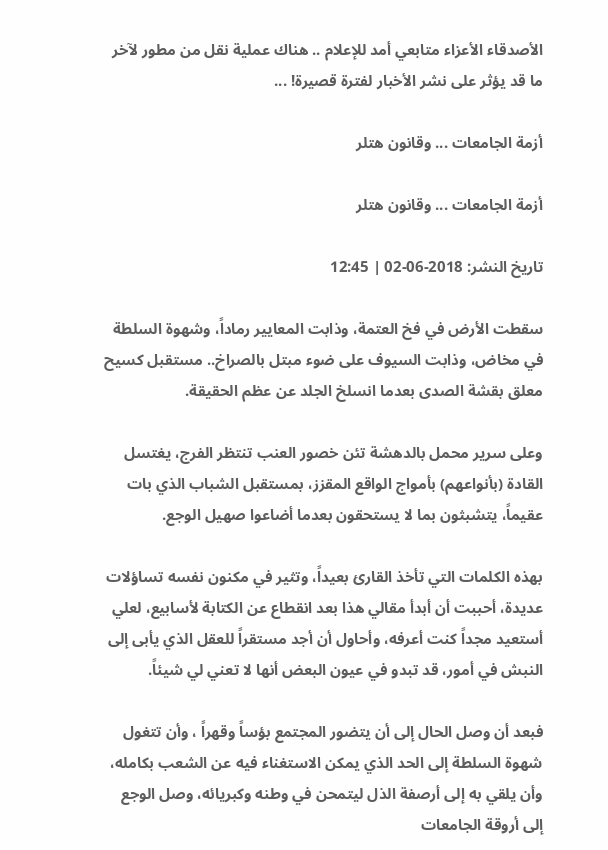الأصدقاء الأعزاء متابعي أمد للإعلام .. هناك عملية نقل من مطور لآخر ما قد يؤثر على نشر الأخبار لفترة قصيرة! ...

أزمة الجامعات ... وقانون هتلر

أزمة الجامعات ... وقانون هتلر

تاريخ النشر: 2018-06-02 | 12:45

سقطت الأرض في فخ العتمة، وذابت المعايير رماداً، وشهوة السلطة في مخاض، وذابت السيوف على ضوء مبتل بالصراخ.. مستقبل كسيح معلق بقشة الصدى بعدما انسلخ الجلد عن عظم الحقيقة.

وعلى سرير محمل بالدهشة تئن خصور العنب تنتظر الفرج، يغتسل القادة (بأنواعهم) بأمواج الواقع المقزز، بمستقبل الشباب الذي بات عقيماً، يتشبثون بما لا يستحقون بعدما أضاعوا صهيل الوجع.

بهذه الكلمات التي تأخذ القارئ بعيداً، وتثير في مكنون نفسه تساؤلات عديدة، أحببت أن أبدأ مقالي هذا بعد انقطاع عن الكتابة لأسابيع، لعلي أستعيد مجداً كنت أعرفه، وأحاول أن أجد مستقراً للعقل الذي يأبى إلى النبش في أمور، قد تبدو في عيون البعض أنها لا تعني لي شيئاً.

فبعد أن وصل الحال إلى أن يتضور المجتمع بؤساً وقهراً ، وأن تتغول شهوة السلطة إلى الحد الذي يمكن الاستغناء فيه عن الشعب بكامله، وأن يلقي به إلى أرصفة الذل ليتمحن في وطنه وكبريائه، وصل الوجع إلى أروقة الجامعات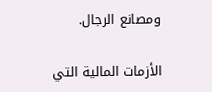ومصانع الرجال.

الأزمات المالية التي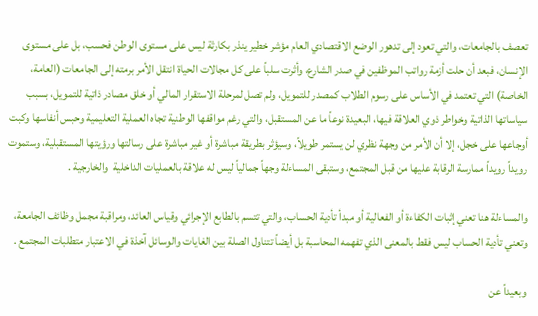تعصف بالجامعات، والتي تعود إلى تدهور الوضع الاقتصادي العام مؤشر خطير ينذر بكارثة ليس على مستوى الوطن فحسب، بل على مستوى الإنسان، فبعد أن حلت أزمة رواتب الموظفين في صدر الشارع، وأثرت سلباً على كل مجالات الحياة انتقل الأمر برمته إلى الجامعات (العامة، الخاصة) التي تعتمد في الأساس على رسوم الطلاب كمصدر للتمويل، ولم تصل لمرحلة الاستقرار المالي أو خلق مصادر ذاتية للتمويل، بسبب سياساتها الذاتية وخواطر ذوي العلاقة فيها، البعيدة نوعاً ما عن المستقبل، والتي رغم مواقفها الوطنية تجاه العملية التعليمية وحبس أنفاسها وكبت أوجاعها على خجل، إلا أن الأمر من وجهة نظري لن يستمر طويلاً، وسيؤثر بطريقة مباشرة أو غير مباشرة على رسالتها ورؤيتها المستقبلية، وستموت رويداً رويداً ممارسة الرقابة عليها من قبل المجتمع، وستبقى المساءلة وجهاً جمالياً ليس له علاقة بالعمليات الداخلية  والخارجية .

والمساءلة هنا تعني إثبات الكفاءة أو الفعالية أو مبدأ تأدية الحساب، والتي تتسم بالطابع الإجرائي وقياس العائد، ومراقبة مجمل وظائف الجامعة، وتعني تأدية الحساب ليس فقط بالمعنى الذي تفهمه المحاسبة بل أيضاً تتناول الصلة بين الغايات والوسائل آخذة في الاعتبار متطلبات المجتمع .

وبعيداً عن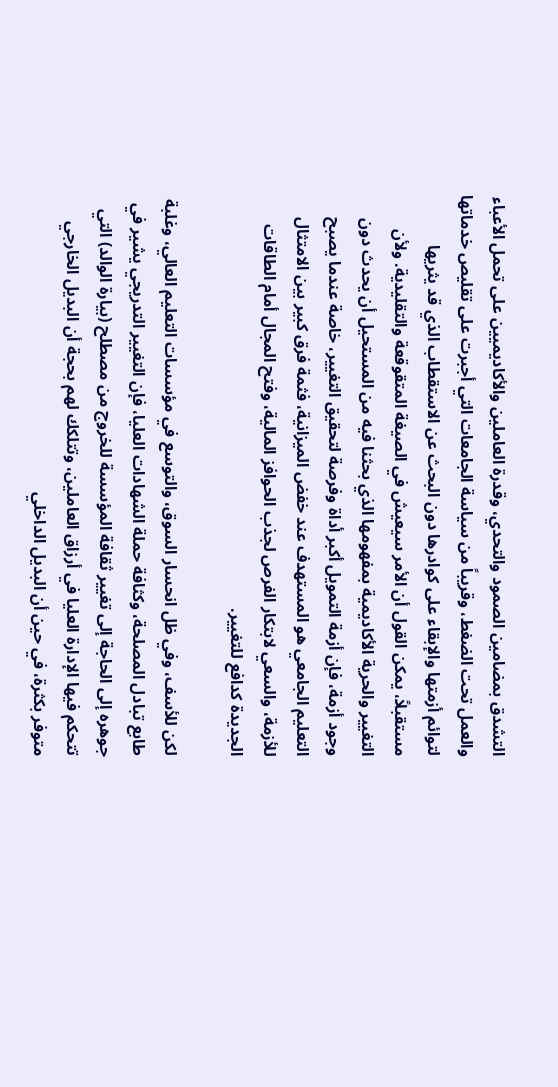التشدق بمضامين الصمود والتحدي، وقدرة العاملين والأكاديميين على تحمل الأعباء والعمل تحت الضغط، وقريباً من سياسة الجامعات التي أجبرت على تقليص خدماتها لتوائم أزمتها والإبقاء على كوادرها دون البحث عن الاستقطاب الذي قد يثريها مستقبلاً، يمكن القول أن الأمر سيعيش في الصيغة المتقوقعة والتقليدية. ولأن التغيير والحرية الأكاديمية بمفهومها الذي بحثنا فيه من المستحيل أن يحدث دون وجود أزمة، فإن أزمة التمويل أكبر أداة وفرصة لتحقيق التغيير، خاصة عندما يصبح التعليم الجامعي هو المستهدف عند خفض الميزانية، فثمة فرق كبير بين الامتثال للأزمة، والسعي لابتكار الفرص لجذب الحوافز المالية، وفتح المجال أمام الطاقات الجديدة كدافع للتغيير.

لكن للأسف، وفي ظل انحسار السوق، والتوسع في مؤسسات التعليم العالي، وغلبة طابع تبادل المصلحة، وكثافة حملة الشهادات العليا، فإن التغيير التدريجي يشير في جوهره إلى الحاجة إلى تغيير ثقافة المؤسسة للخروج من مصطلح (بيارة الوالد) التي تتحكم فيها الإدارة العليا في أرزاق العاملين، وتتلكك لهم بحجة أن البديل الخارجي متوفر بكثرة، في حين أن البديل الداخلي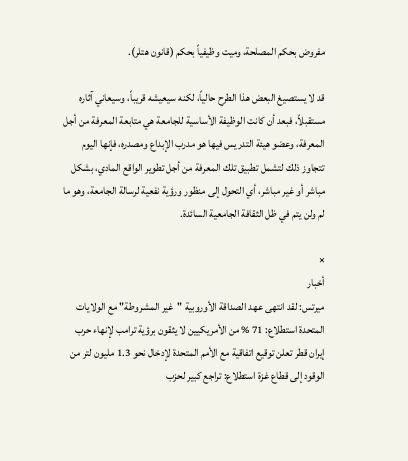مفروض بحكم المصلحة، وميت وظيفياً بحكم (قانون هتلر).

قد لا يستصيغ البعض هذا الطرح حالياً، لكنه سيعيشه قريباً، وسيعاني آثاره مستقبلاً، فبعد أن كانت الوظيفة الأساسية للجامعة هي متابعة المعرفة من أجل المعرفة، وعضو هيئة التدريس فيها هو مدرب الإبداع ومصدره، فإنها اليوم تتجاوز ذلك لتشمل تطبيق تلك المعرفة من أجل تطوير الواقع المادي، بشكل مباشر أو غير مباشر، أي التحول إلى منظور ورؤية نفعية لرسالة الجامعة، وهو ما لم ولن يتم في ظل الثقافة الجامعية السائدة.

×
أخبار
ميرتس: لقد انتهى عهد الصداقة الأوروبية "غير المشروطة" مع الولايات المتحدة استطلاع: 71 % من الأمريكيين لا يثقون برؤية ترامب لإنهاء حرب إيران قطر تعلن توقيع اتفاقية مع الأمم المتحدة لإدخال نحو 1.3 مليون لتر من الوقود إلى قطاع غزة استطلاع: تراجع كبير لحزب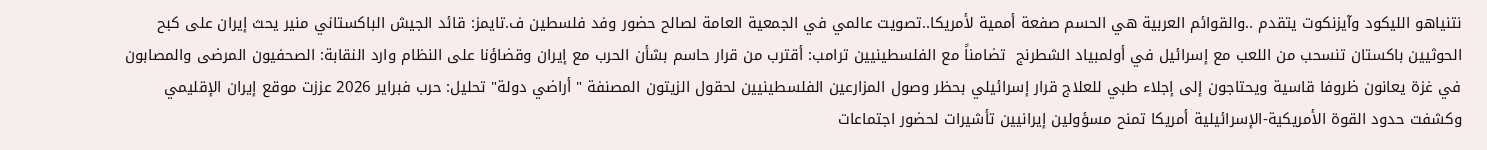نتنياهو الليكود وآيزنكوت يتقدم ..والقوائم العربية هي الحسم صفعة أممية لأمريكا..تصويت عالمي في الجمعية العامة لصالح حضور وفد فلسطين ف.تايمز: قائد الجيش الباكستاني منير يحث إيران على كبح الحوثيين باكستان تنسحب من اللعب مع إسرائيل في أولمبياد الشطرنج  تضامناً مع الفلسطينيين ترامب: أقترب من قرار حاسم بشأن الحرب مع إيران وقضاؤنا على النظام وارد النقابة: الصحفيون المرضى والمصابون في غزة يعانون ظروفا قاسية ويحتاجون إلى إجلاء طبي للعلاج قرار إسرائيلي بحظر وصول المزارعين الفلسطينيين لحقول الزيتون المصنفة "أراضي دولة" تحليل: حرب فبراير 2026 عززت موقع إيران الإقليمي وكشفت حدود القوة الأمريكية-الإسرائيلية أمريكا تمنح مسؤولين إيرانيين تأشيرات لحضور اجتماعات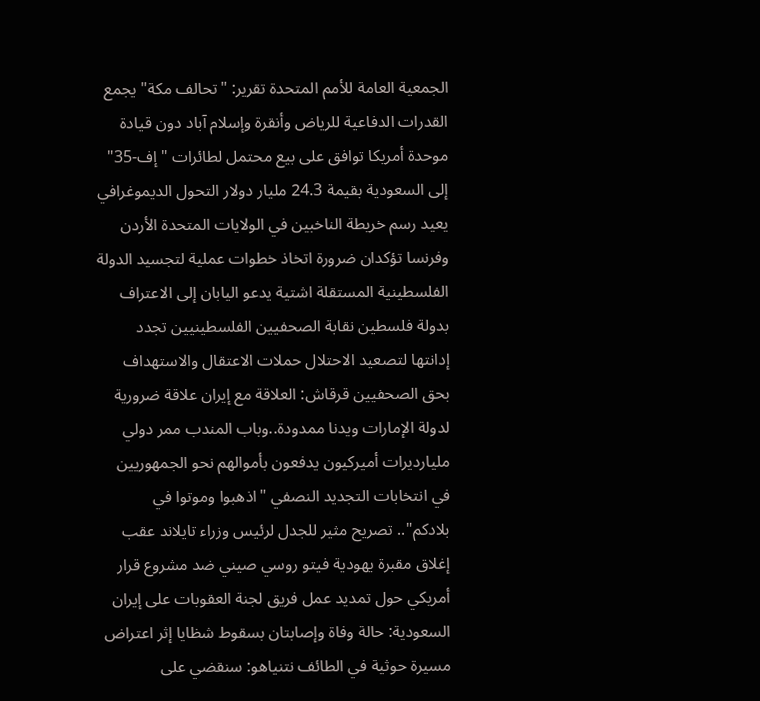الجمعية العامة للأمم المتحدة تقرير: "تحالف مكة" يجمع القدرات الدفاعية للرياض وأنقرة وإسلام آباد دون قيادة موحدة أمريكا توافق على بيع محتمل لطائرات "إف-35" إلى السعودية بقيمة 24.3 مليار دولار التحول الديموغرافي يعيد رسم خريطة الناخبين في الولايات المتحدة الأردن وفرنسا تؤكدان ضرورة اتخاذ خطوات عملية لتجسيد الدولة الفلسطينية المستقلة اشتية يدعو اليابان إلى الاعتراف بدولة فلسطين نقابة الصحفيين الفلسطينيين تجدد إدانتها لتصعيد الاحتلال حملات الاعتقال والاستهداف بحق الصحفيين قرقاش: العلاقة مع إيران علاقة ضرورية لدولة الإمارات ويدنا ممدودة..وباب المندب ممر دولي مليارديرات أميركيون يدفعون بأموالهم نحو الجمهوريين في انتخابات التجديد النصفي "اذهبوا وموتوا في بلادكم".. تصريح مثير للجدل لرئيس وزراء تايلاند عقب إغلاق مقبرة يهودية فيتو روسي صيني ضد مشروع قرار أمريكي حول تمديد عمل فريق لجنة العقوبات على إيران السعودية: حالة وفاة وإصابتان بسقوط شظايا إثر اعتراض مسيرة حوثية في الطائف نتنياهو: سنقضي على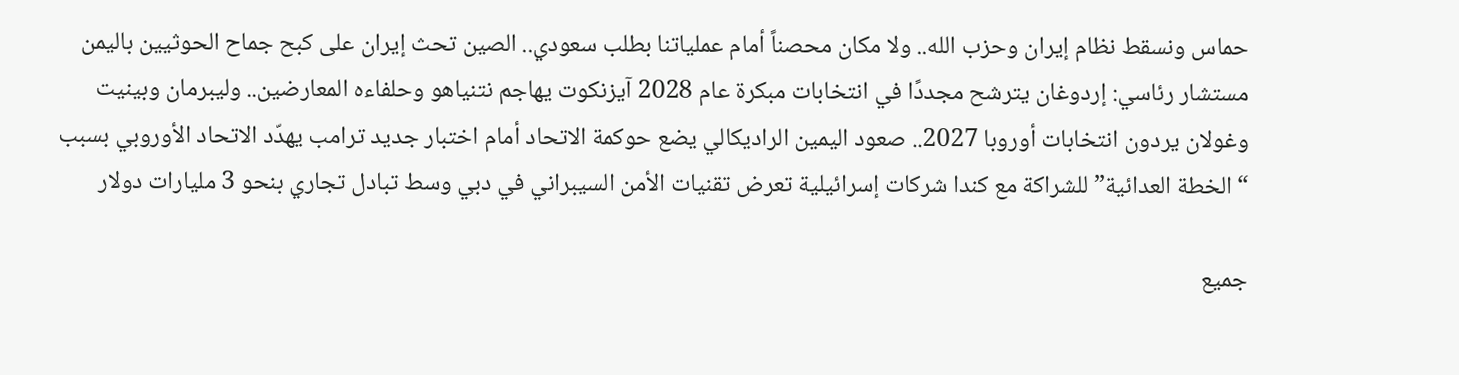حماس ونسقط نظام إيران وحزب الله.. ولا مكان محصناً أمام عملياتنا بطلب سعودي.. الصين تحث إيران على كبح جماح الحوثيين باليمن مستشار رئاسي: إردوغان يترشح مجددًا في انتخابات مبكرة عام 2028 آيزنكوت يهاجم نتنياهو وحلفاءه المعارضين.. وليبرمان وبينيت وغولان يردون انتخابات أوروبا 2027.. صعود اليمين الراديكالي يضع حوكمة الاتحاد أمام اختبار جديد ترامب يهدّد الاتحاد الأوروبي بسبب “الخطة العدائية” للشراكة مع كندا شركات إسرائيلية تعرض تقنيات الأمن السيبراني في دبي وسط تبادل تجاري بنحو 3 مليارات دولار

جميع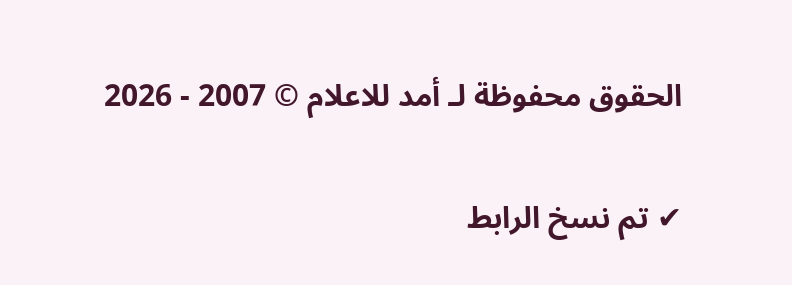الحقوق محفوظة لـ أمد للاعلام © 2007 - 2026

✔ تم نسخ الرابط